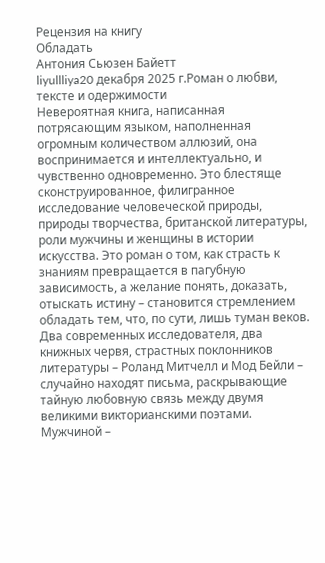Рецензия на книгу
Обладать
Антония Сьюзен Байетт
liyullliya20 декабря 2025 г.Роман о любви, тексте и одержимости
Невероятная книга, написанная потрясающим языком, наполненная огромным количеством аллюзий, она воспринимается и интеллектуально, и чувственно одновременно. Это блестяще сконструированное, филигранное исследование человеческой природы, природы творчества, британской литературы, роли мужчины и женщины в истории искусства. Это роман о том, как страсть к знаниям превращается в пагубную зависимость, а желание понять, доказать, отыскать истину – становится стремлением обладать тем, что, по сути, лишь туман веков.
Два современных исследователя, два книжных червя, страстных поклонников литературы – Роланд Митчелл и Мод Бейли – случайно находят письма, раскрывающие тайную любовную связь между двумя великими викторианскими поэтами. Мужчиной –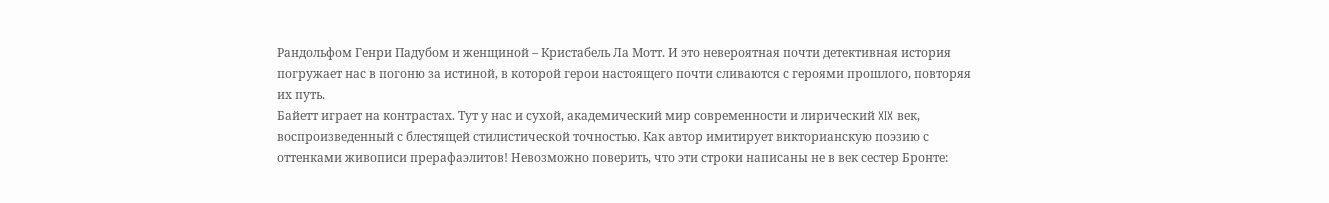Рандольфом Генри Падубом и женщиной – Кристабель Ла Мотт. И это невероятная почти детективная история погружает нас в погоню за истиной, в которой герои настоящего почти сливаются с героями прошлого, повторяя их путь.
Байетт играет на контрастах. Тут у нас и сухой, академический мир современности и лирический XIX век, воспроизведенный с блестящей стилистической точностью. Как автор имитирует викторианскую поэзию с оттенками живописи прерафаэлитов! Невозможно поверить, что эти строки написаны не в век сестер Бронте: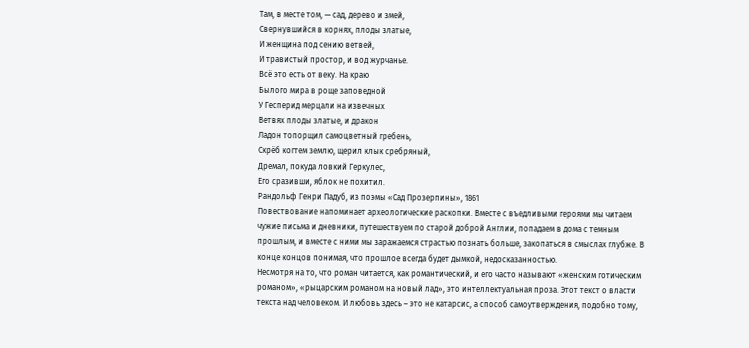Там, в месте том, — сад, дерево и змей,
Свернувшийся в корнях, плоды златые,
И женщина под сению ветвей,
И травистый простор, и вод журчанье.
Всё это есть от веку. На краю
Былого мира в роще заповедной
У Гесперид мерцали на извечных
Ветвях плоды златые, и дракон
Ладон топорщил самоцветный гребень,
Скрёб когтем землю, щерил клык сребряный,
Дремал, покуда ловкий Геркулес,
Его сразивши, яблок не похитил.
Рандольф Генри Падуб, из поэмы «Сад Прозерпины», 1861
Повествование напоминает археологические раскопки. Вместе с въедливыми героями мы читаем чужие письма и дневники, путешествуем по старой доброй Англии, попадаем в дома с темным прошлым, и вместе с ними мы заражаемся страстью познать больше, закопаться в смыслах глубже. В конце концов понимая, что прошлое всегда будет дымкой, недосказанностью.
Несмотря на то, что роман читается, как романтический, и его часто называют «женским готическим романом», «рыцарским романом на новый лад», это интеллектуальная проза. Этот текст о власти текста над человеком. И любовь здесь – это не катарсис, а способ самоутверждения, подобно тому,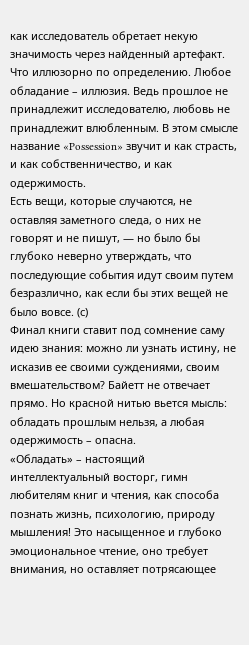как исследователь обретает некую значимость через найденный артефакт. Что иллюзорно по определению. Любое обладание – иллюзия. Ведь прошлое не принадлежит исследователю, любовь не принадлежит влюбленным. В этом смысле название «Possession» звучит и как страсть, и как собственничество, и как одержимость.
Есть вещи, которые случаются, не оставляя заметного следа, о них не говорят и не пишут, — но было бы глубоко неверно утверждать, что последующие события идут своим путем безразлично, как если бы этих вещей не было вовсе. (с)
Финал книги ставит под сомнение саму идею знания: можно ли узнать истину, не исказив ее своими суждениями, своим вмешательством? Байетт не отвечает прямо. Но красной нитью вьется мысль: обладать прошлым нельзя, а любая одержимость – опасна.
«Обладать» – настоящий интеллектуальный восторг, гимн любителям книг и чтения, как способа познать жизнь, психологию, природу мышления! Это насыщенное и глубоко эмоциональное чтение, оно требует внимания, но оставляет потрясающее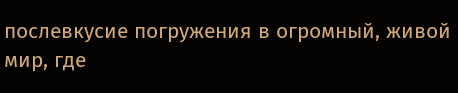послевкусие погружения в огромный, живой мир, где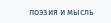поэзия и мысль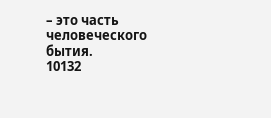– это часть человеческого бытия.
10132